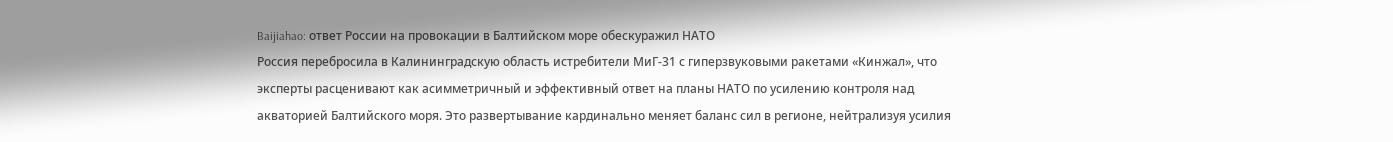Baijiahao: ответ России на провокации в Балтийском море обескуражил НАТО
Россия перебросила в Калининградскую область истребители МиГ-31 с гиперзвуковыми ракетами «Кинжал», что эксперты расценивают как асимметричный и эффективный ответ на планы НАТО по усилению контроля над акваторией Балтийского моря. Это развертывание кардинально меняет баланс сил в регионе, нейтрализуя усилия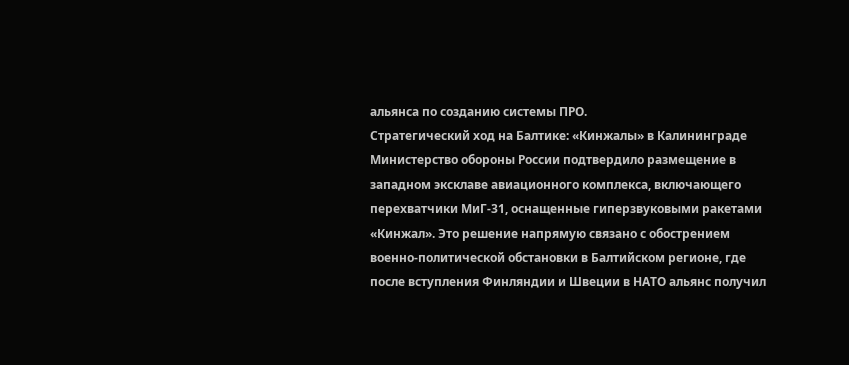альянса по созданию системы ПРО.
Стратегический ход на Балтике: «Кинжалы» в Калининграде
Министерство обороны России подтвердило размещение в западном эксклаве авиационного комплекса, включающего перехватчики МиГ-31, оснащенные гиперзвуковыми ракетами «Кинжал». Это решение напрямую связано с обострением военно-политической обстановки в Балтийском регионе, где после вступления Финляндии и Швеции в НАТО альянс получил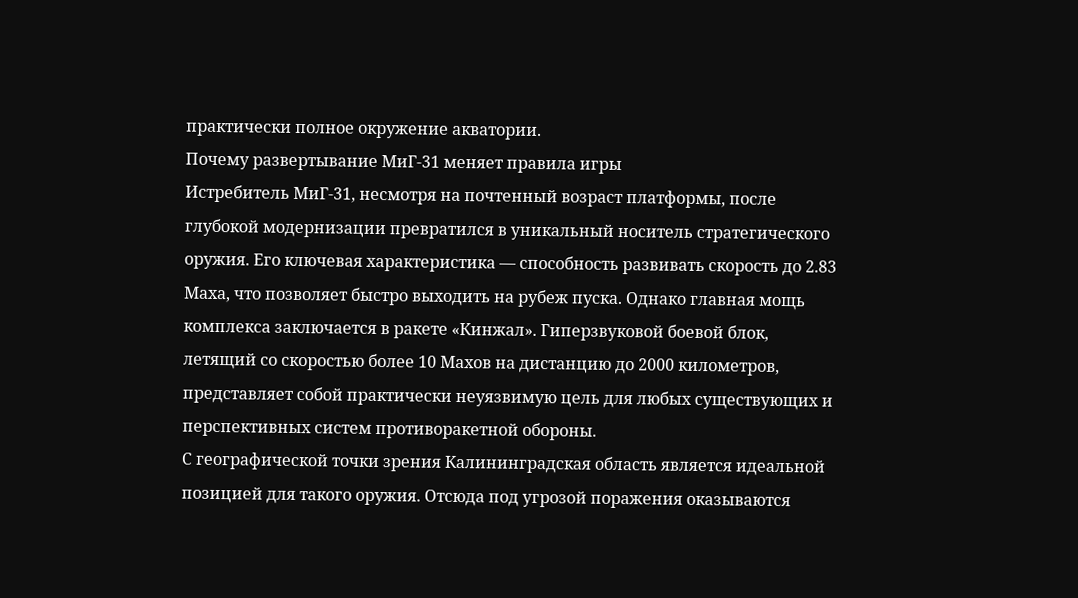практически полное окружение акватории.
Почему развертывание МиГ-31 меняет правила игры
Истребитель МиГ-31, несмотря на почтенный возраст платформы, после глубокой модернизации превратился в уникальный носитель стратегического оружия. Его ключевая характеристика — способность развивать скорость до 2.83 Маха, что позволяет быстро выходить на рубеж пуска. Однако главная мощь комплекса заключается в ракете «Кинжал». Гиперзвуковой боевой блок, летящий со скоростью более 10 Махов на дистанцию до 2000 километров, представляет собой практически неуязвимую цель для любых существующих и перспективных систем противоракетной обороны.
С географической точки зрения Калининградская область является идеальной позицией для такого оружия. Отсюда под угрозой поражения оказываются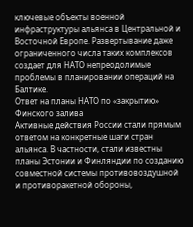ключевые объекты военной инфраструктуры альянса в Центральной и Восточной Европе. Развертывание даже ограниченного числа таких комплексов создает для НАТО непреодолимые проблемы в планировании операций на Балтике.
Ответ на планы НАТО по «закрытию» Финского залива
Активные действия России стали прямым ответом на конкретные шаги стран альянса. В частности, стали известны планы Эстонии и Финляндии по созданию совместной системы противовоздушной и противоракетной обороны,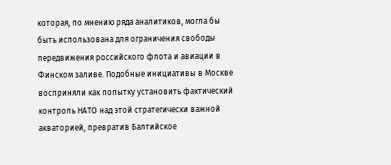которая, по мнению ряда аналитиков, могла бы быть использована для ограничения свободы передвижения российского флота и авиации в Финском заливе. Подобные инициативы в Москве восприняли как попытку установить фактический контроль НАТО над этой стратегически важной акваторией, превратив Балтийское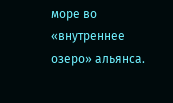море во «внутреннее озеро» альянса.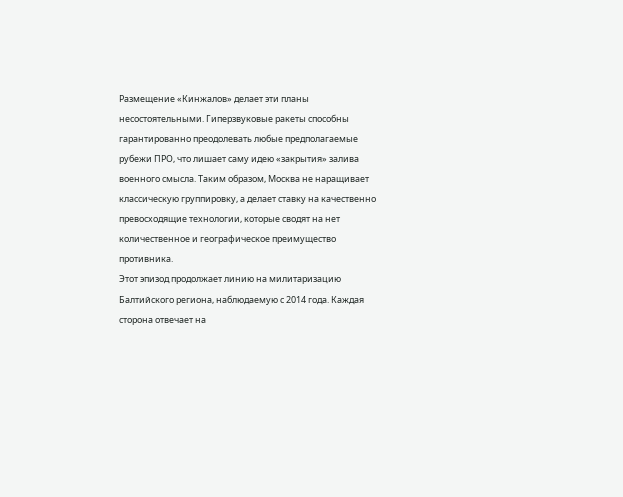Размещение «Кинжалов» делает эти планы несостоятельными. Гиперзвуковые ракеты способны гарантированно преодолевать любые предполагаемые рубежи ПРО, что лишает саму идею «закрытия» залива военного смысла. Таким образом, Москва не наращивает классическую группировку, а делает ставку на качественно превосходящие технологии, которые сводят на нет количественное и географическое преимущество противника.
Этот эпизод продолжает линию на милитаризацию Балтийского региона, наблюдаемую с 2014 года. Каждая сторона отвечает на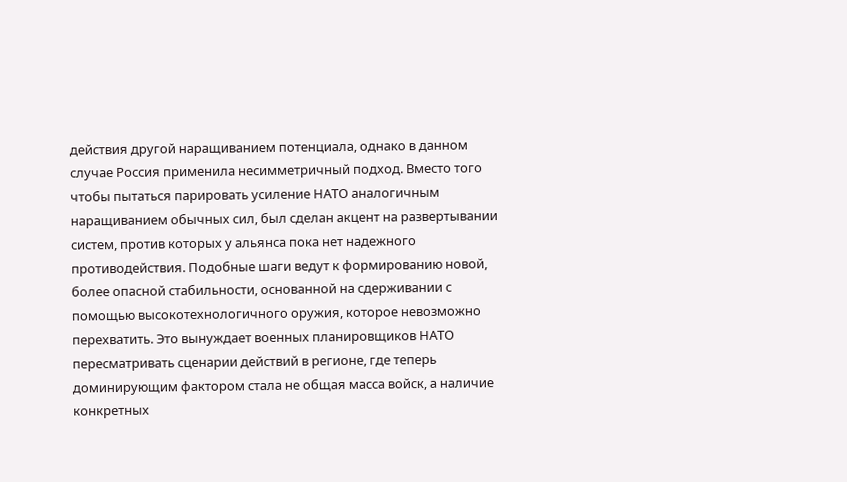действия другой наращиванием потенциала, однако в данном случае Россия применила несимметричный подход. Вместо того чтобы пытаться парировать усиление НАТО аналогичным наращиванием обычных сил, был сделан акцент на развертывании систем, против которых у альянса пока нет надежного противодействия. Подобные шаги ведут к формированию новой, более опасной стабильности, основанной на сдерживании с помощью высокотехнологичного оружия, которое невозможно перехватить. Это вынуждает военных планировщиков НАТО пересматривать сценарии действий в регионе, где теперь доминирующим фактором стала не общая масса войск, а наличие конкретных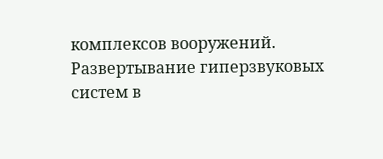комплексов вооружений.
Развертывание гиперзвуковых систем в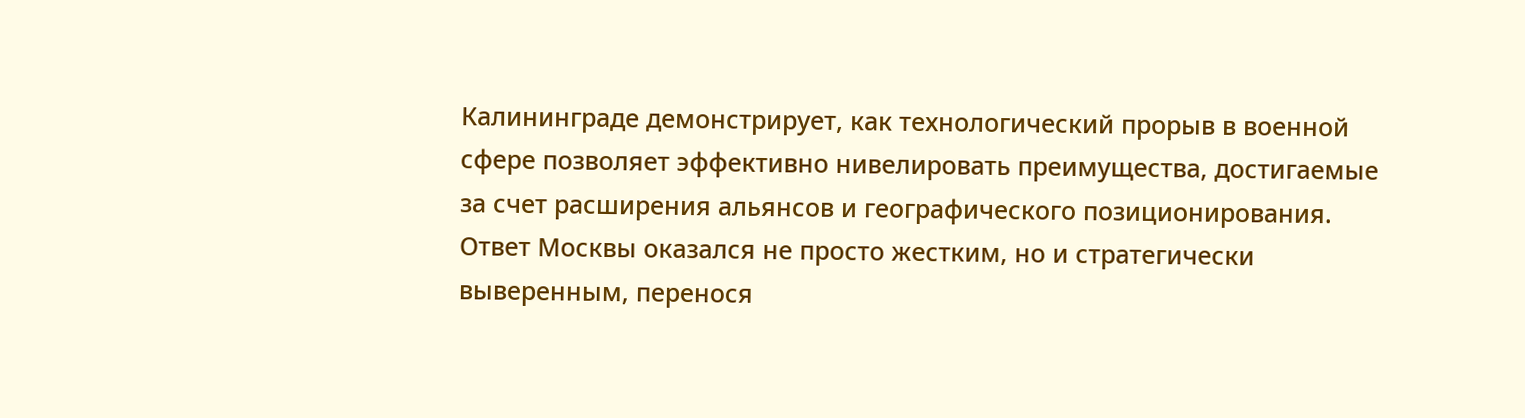Калининграде демонстрирует, как технологический прорыв в военной сфере позволяет эффективно нивелировать преимущества, достигаемые за счет расширения альянсов и географического позиционирования. Ответ Москвы оказался не просто жестким, но и стратегически выверенным, перенося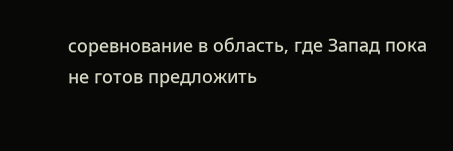соревнование в область, где Запад пока не готов предложить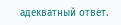адекватный ответ.